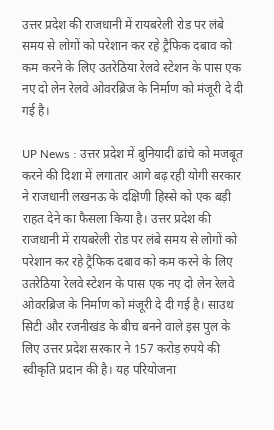उत्तर प्रदेश की राजधानी में रायबरेली रोड पर लंबे समय से लोगों को परेशान कर रहे ट्रैफिक दबाव को कम करने के लिए उतरेठिया रेलवे स्टेशन के पास एक नए दो लेन रेलवे ओवरब्रिज के निर्माण को मंजूरी दे दी गई है।

UP News : उत्तर प्रदेश में बुनियादी ढांचे को मजबूत करने की दिशा में लगातार आगे बढ़ रही योगी सरकार ने राजधानी लखनऊ के दक्षिणी हिस्से को एक बड़ी राहत देने का फैसला किया है। उत्तर प्रदेश की राजधानी में रायबरेली रोड पर लंबे समय से लोगों को परेशान कर रहे ट्रैफिक दबाव को कम करने के लिए उतरेठिया रेलवे स्टेशन के पास एक नए दो लेन रेलवे ओवरब्रिज के निर्माण को मंजूरी दे दी गई है। साउथ सिटी और रजनीखंड के बीच बनने वाले इस पुल के लिए उत्तर प्रदेश सरकार ने 157 करोड़ रुपये की स्वीकृति प्रदान की है। यह परियोजना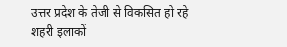उत्तर प्रदेश के तेजी से विकसित हो रहे शहरी इलाकों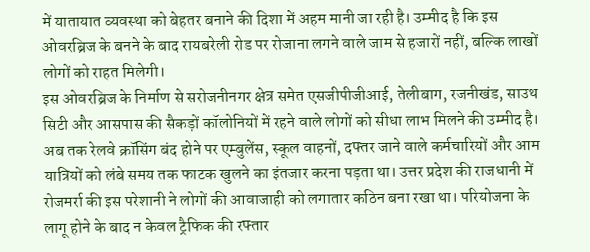में यातायात व्यवस्था को बेहतर बनाने की दिशा में अहम मानी जा रही है। उम्मीद है कि इस ओवरब्रिज के बनने के बाद रायबरेली रोड पर रोजाना लगने वाले जाम से हजारों नहीं, बल्कि लाखों लोगों को राहत मिलेगी।
इस ओवरब्रिज के निर्माण से सरोजनीनगर क्षेत्र समेत एसजीपीजीआई, तेलीबाग, रजनीखंड, साउथ सिटी और आसपास की सैकड़ों कॉलोनियों में रहने वाले लोगों को सीधा लाभ मिलने की उम्मीद है। अब तक रेलवे क्रॉसिंग बंद होने पर एम्बुलेंस, स्कूल वाहनों, दफ्तर जाने वाले कर्मचारियों और आम यात्रियों को लंबे समय तक फाटक खुलने का इंतजार करना पड़ता था। उत्तर प्रदेश की राजधानी में रोजमर्रा की इस परेशानी ने लोगों की आवाजाही को लगातार कठिन बना रखा था। परियोजना के लागू होने के बाद न केवल ट्रैफिक की रफ्तार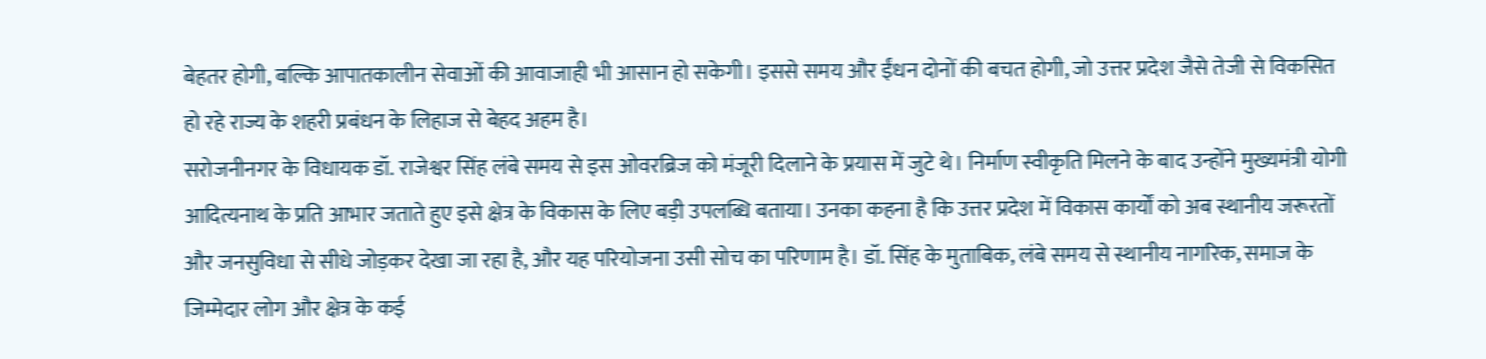बेहतर होगी, बल्कि आपातकालीन सेवाओं की आवाजाही भी आसान हो सकेगी। इससे समय और ईंधन दोनों की बचत होगी, जो उत्तर प्रदेश जैसे तेजी से विकसित हो रहे राज्य के शहरी प्रबंधन के लिहाज से बेहद अहम है।
सरोजनीनगर के विधायक डॉ. राजेश्वर सिंह लंबे समय से इस ओवरब्रिज को मंजूरी दिलाने के प्रयास में जुटे थे। निर्माण स्वीकृति मिलने के बाद उन्होंने मुख्यमंत्री योगी आदित्यनाथ के प्रति आभार जताते हुए इसे क्षेत्र के विकास के लिए बड़ी उपलब्धि बताया। उनका कहना है कि उत्तर प्रदेश में विकास कार्यों को अब स्थानीय जरूरतों और जनसुविधा से सीधे जोड़कर देखा जा रहा है, और यह परियोजना उसी सोच का परिणाम है। डॉ. सिंह के मुताबिक, लंबे समय से स्थानीय नागरिक, समाज के जिम्मेदार लोग और क्षेत्र के कई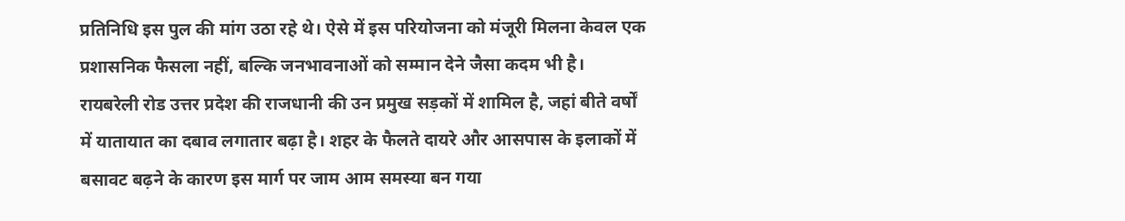प्रतिनिधि इस पुल की मांग उठा रहे थे। ऐसे में इस परियोजना को मंजूरी मिलना केवल एक प्रशासनिक फैसला नहीं, बल्कि जनभावनाओं को सम्मान देने जैसा कदम भी है।
रायबरेली रोड उत्तर प्रदेश की राजधानी की उन प्रमुख सड़कों में शामिल है, जहां बीते वर्षों में यातायात का दबाव लगातार बढ़ा है। शहर के फैलते दायरे और आसपास के इलाकों में बसावट बढ़ने के कारण इस मार्ग पर जाम आम समस्या बन गया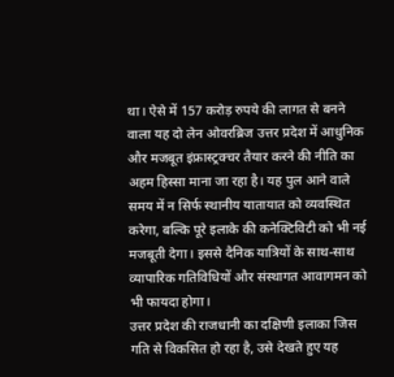था। ऐसे में 157 करोड़ रुपये की लागत से बनने वाला यह दो लेन ओवरब्रिज उत्तर प्रदेश में आधुनिक और मजबूत इंफ्रास्ट्रक्चर तैयार करने की नीति का अहम हिस्सा माना जा रहा है। यह पुल आने वाले समय में न सिर्फ स्थानीय यातायात को व्यवस्थित करेगा, बल्कि पूरे इलाके की कनेक्टिविटी को भी नई मजबूती देगा। इससे दैनिक यात्रियों के साथ-साथ व्यापारिक गतिविधियों और संस्थागत आवागमन को भी फायदा होगा।
उत्तर प्रदेश की राजधानी का दक्षिणी इलाका जिस गति से विकसित हो रहा है, उसे देखते हुए यह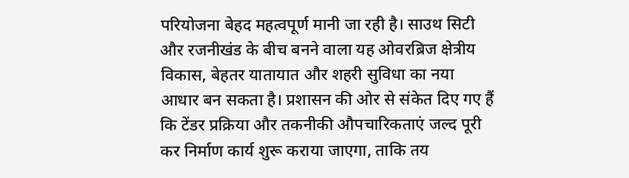परियोजना बेहद महत्वपूर्ण मानी जा रही है। साउथ सिटी और रजनीखंड के बीच बनने वाला यह ओवरब्रिज क्षेत्रीय विकास, बेहतर यातायात और शहरी सुविधा का नया आधार बन सकता है। प्रशासन की ओर से संकेत दिए गए हैं कि टेंडर प्रक्रिया और तकनीकी औपचारिकताएं जल्द पूरी कर निर्माण कार्य शुरू कराया जाएगा, ताकि तय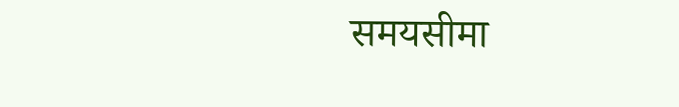समयसीमा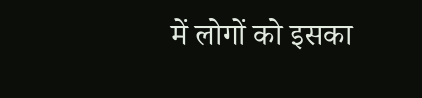में लोगों को इसका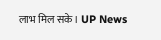लाभ मिल सके। UP News